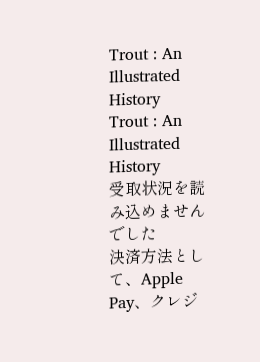Trout : An Illustrated History
Trout : An Illustrated History
受取状況を読み込めませんでした
決済方法として、Apple Pay、クレジ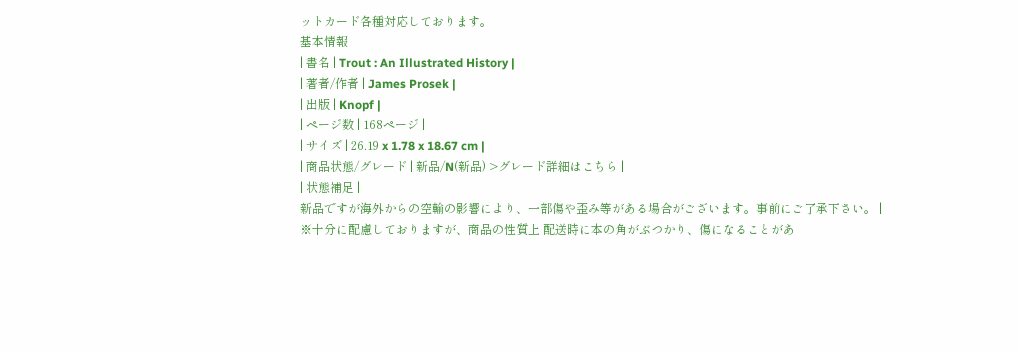ットカード各種対応しております。
基本情報
| 書名 | Trout : An Illustrated History |
| 著者/作者 | James Prosek |
| 出版 | Knopf |
| ページ数 | 168ページ |
| サイズ | 26.19 x 1.78 x 18.67 cm |
| 商品状態/グレード | 新品/N(新品) >グレード詳細はこちら |
| 状態補足 |
新品ですが海外からの空輸の影響により、一部傷や歪み等がある場合がございます。事前にご了承下さい。 |
※十分に配慮しておりますが、商品の性質上 配送時に本の角がぶつかり、傷になることがあ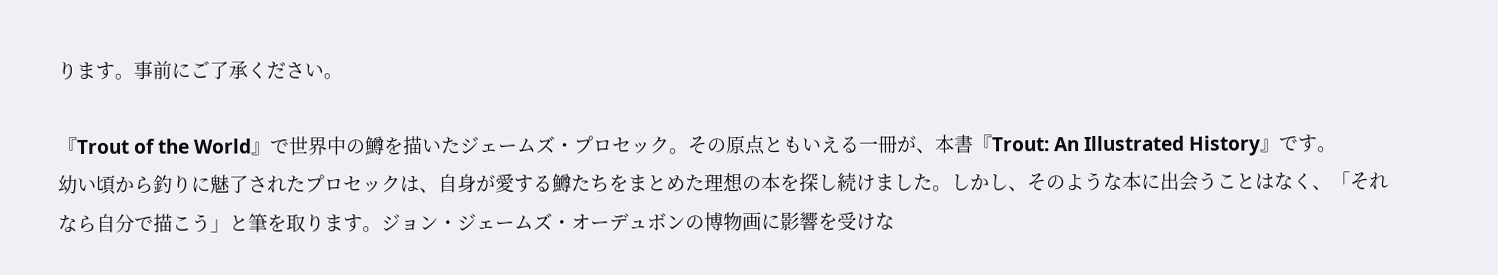ります。事前にご了承ください。

『Trout of the World』で世界中の鱒を描いたジェームズ・プロセック。その原点ともいえる一冊が、本書『Trout: An Illustrated History』です。
幼い頃から釣りに魅了されたプロセックは、自身が愛する鱒たちをまとめた理想の本を探し続けました。しかし、そのような本に出会うことはなく、「それなら自分で描こう」と筆を取ります。ジョン・ジェームズ・オーデュボンの博物画に影響を受けな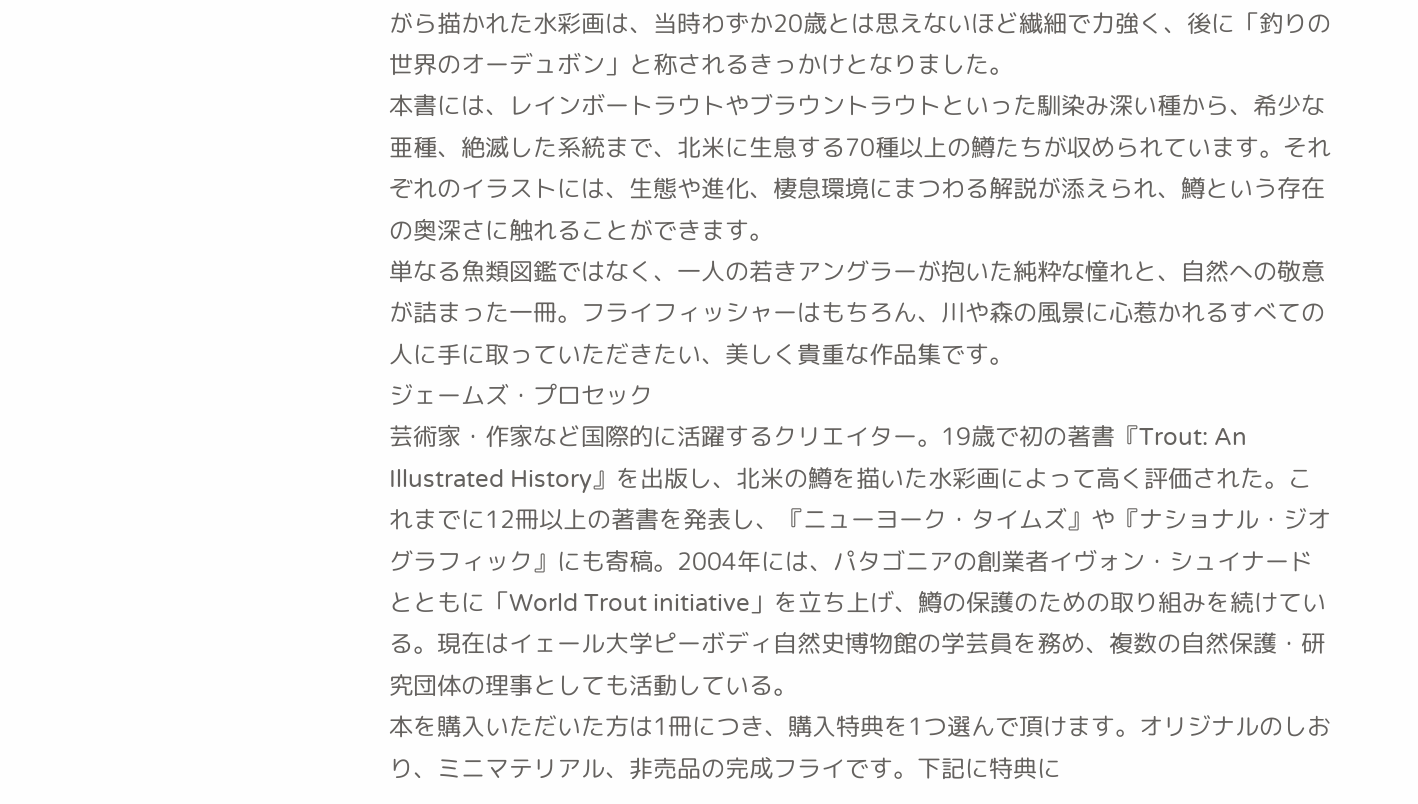がら描かれた水彩画は、当時わずか20歳とは思えないほど繊細で力強く、後に「釣りの世界のオーデュボン」と称されるきっかけとなりました。
本書には、レインボートラウトやブラウントラウトといった馴染み深い種から、希少な亜種、絶滅した系統まで、北米に生息する70種以上の鱒たちが収められています。それぞれのイラストには、生態や進化、棲息環境にまつわる解説が添えられ、鱒という存在の奥深さに触れることができます。
単なる魚類図鑑ではなく、一人の若きアングラーが抱いた純粋な憧れと、自然への敬意が詰まった一冊。フライフィッシャーはもちろん、川や森の風景に心惹かれるすべての人に手に取っていただきたい、美しく貴重な作品集です。
ジェームズ・プロセック
芸術家・作家など国際的に活躍するクリエイター。19歳で初の著書『Trout: An Illustrated History』を出版し、北米の鱒を描いた水彩画によって高く評価された。これまでに12冊以上の著書を発表し、『ニューヨーク・タイムズ』や『ナショナル・ジオグラフィック』にも寄稿。2004年には、パタゴニアの創業者イヴォン・シュイナードとともに「World Trout initiative」を立ち上げ、鱒の保護のための取り組みを続けている。現在はイェール大学ピーボディ自然史博物館の学芸員を務め、複数の自然保護・研究団体の理事としても活動している。
本を購入いただいた方は1冊につき、購入特典を1つ選んで頂けます。オリジナルのしおり、ミニマテリアル、非売品の完成フライです。下記に特典に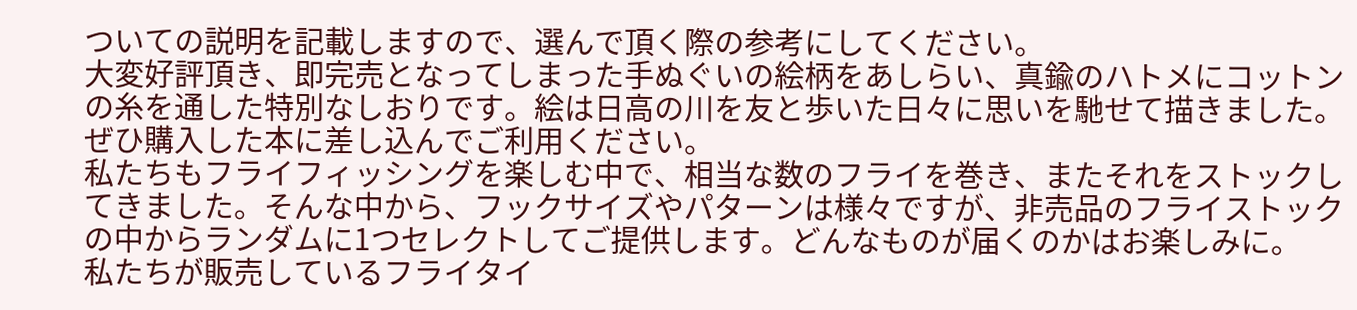ついての説明を記載しますので、選んで頂く際の参考にしてください。
大変好評頂き、即完売となってしまった手ぬぐいの絵柄をあしらい、真鍮のハトメにコットンの糸を通した特別なしおりです。絵は日高の川を友と歩いた日々に思いを馳せて描きました。ぜひ購入した本に差し込んでご利用ください。
私たちもフライフィッシングを楽しむ中で、相当な数のフライを巻き、またそれをストックしてきました。そんな中から、フックサイズやパターンは様々ですが、非売品のフライストックの中からランダムに1つセレクトしてご提供します。どんなものが届くのかはお楽しみに。
私たちが販売しているフライタイ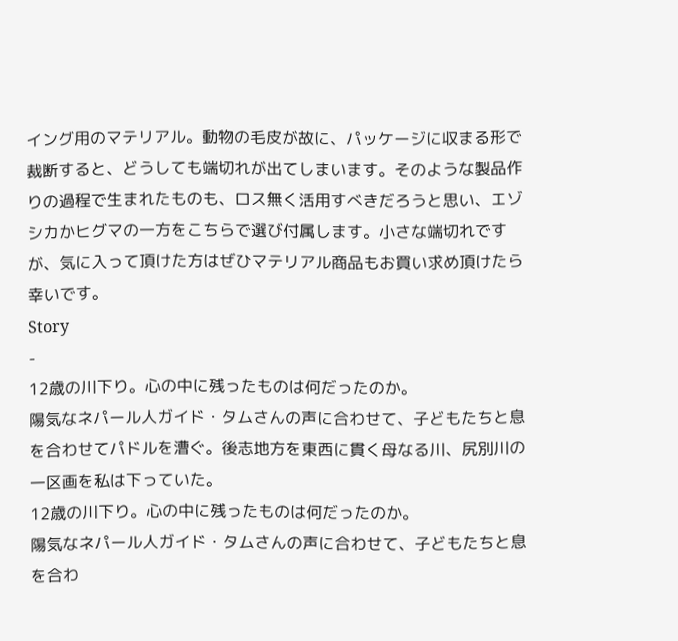イング用のマテリアル。動物の毛皮が故に、パッケージに収まる形で裁断すると、どうしても端切れが出てしまいます。そのような製品作りの過程で生まれたものも、ロス無く活用すべきだろうと思い、エゾシカかヒグマの一方をこちらで選び付属します。小さな端切れですが、気に入って頂けた方はぜひマテリアル商品もお買い求め頂けたら幸いです。
Story
-
12歳の川下り。心の中に残ったものは何だったのか。
陽気なネパール人ガイド・タムさんの声に合わせて、子どもたちと息を合わせてパドルを漕ぐ。後志地方を東西に貫く母なる川、尻別川の一区画を私は下っていた。
12歳の川下り。心の中に残ったものは何だったのか。
陽気なネパール人ガイド・タムさんの声に合わせて、子どもたちと息を合わ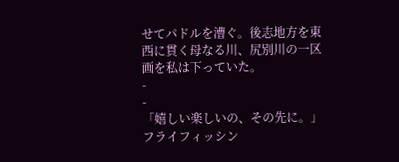せてパドルを漕ぐ。後志地方を東西に貫く母なる川、尻別川の一区画を私は下っていた。
-
-
「嬉しい楽しいの、その先に。」フライフィッシン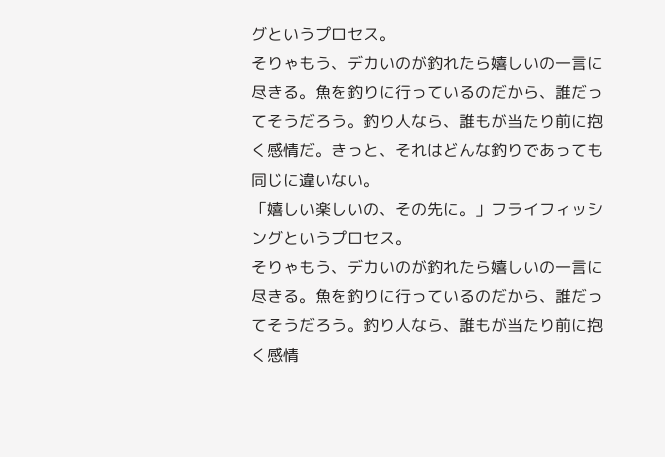グというプロセス。
そりゃもう、デカいのが釣れたら嬉しいの一言に尽きる。魚を釣りに行っているのだから、誰だってそうだろう。釣り人なら、誰もが当たり前に抱く感情だ。きっと、それはどんな釣りであっても同じに違いない。
「嬉しい楽しいの、その先に。」フライフィッシングというプロセス。
そりゃもう、デカいのが釣れたら嬉しいの一言に尽きる。魚を釣りに行っているのだから、誰だってそうだろう。釣り人なら、誰もが当たり前に抱く感情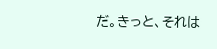だ。きっと、それは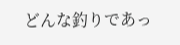どんな釣りであっ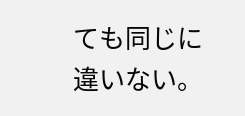ても同じに違いない。